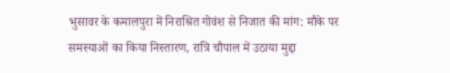भुसावर के कमालपुरा में निराश्रित गोवंश से निजात की मांग: मौके पर समस्याओं का किया निस्तारण, रात्रि चौपाल में उठाया मुद्दा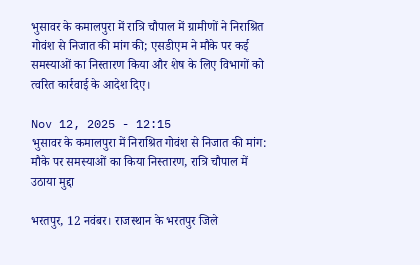भुसावर के कमालपुरा में रात्रि चौपाल में ग्रामीणों ने निराश्रित गोवंश से निजात की मांग की; एसडीएम ने मौके पर कई समस्याओं का निस्तारण किया और शेष के लिए विभागों को त्वरित कार्रवाई के आदेश दिए।

Nov 12, 2025 - 12:15
भुसावर के कमालपुरा में निराश्रित गोवंश से निजात की मांग: मौके पर समस्याओं का किया निस्तारण, रात्रि चौपाल में उठाया मुद्दा

भरतपुर, 12 नवंबर। राजस्थान के भरतपुर जिले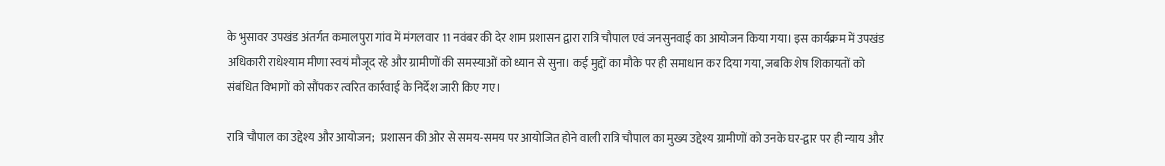के भुसावर उपखंड अंतर्गत कमालपुरा गांव में मंगलवार 11 नवंबर की देर शाम प्रशासन द्वारा रात्रि चौपाल एवं जनसुनवाई का आयोजन किया गया। इस कार्यक्रम में उपखंड अधिकारी राधेश्याम मीणा स्वयं मौजूद रहे और ग्रामीणों की समस्याओं को ध्यान से सुना। कई मुद्दों का मौके पर ही समाधान कर दिया गया, जबकि शेष शिकायतों को संबंधित विभागों को सौंपकर त्वरित कार्रवाई के निर्देश जारी किए गए।

रात्रि चौपाल का उद्देश्य और आयोजन;  प्रशासन की ओर से समय-समय पर आयोजित होने वाली रात्रि चौपाल का मुख्य उद्देश्य ग्रामीणों को उनके घर-द्वार पर ही न्याय और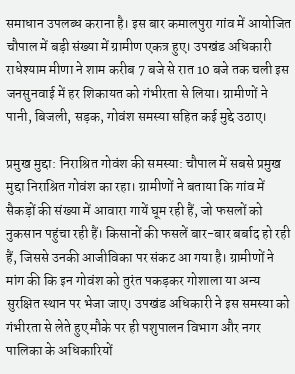समाधान उपलब्ध कराना है। इस बार कमालपुरा गांव में आयोजित चौपाल में बड़ी संख्या में ग्रामीण एकत्र हुए। उपखंड अधिकारी राधेश्याम मीणा ने शाम करीब 7 बजे से रात 10 बजे तक चली इस जनसुनवाई में हर शिकायत को गंभीरता से लिया। ग्रामीणों ने पानी, बिजली, सड़क, गोवंश समस्या सहित कई मुद्दे उठाए।

प्रमुख मुद्दा: निराश्रित गोवंश की समस्या: चौपाल में सबसे प्रमुख मुद्दा निराश्रित गोवंश का रहा। ग्रामीणों ने बताया कि गांव में सैकड़ों की संख्या में आवारा गायें घूम रही हैं, जो फसलों को नुकसान पहुंचा रही हैं। किसानों की फसलें बार-बार बर्बाद हो रही हैं, जिससे उनकी आजीविका पर संकट आ गया है। ग्रामीणों ने मांग की कि इन गोवंश को तुरंत पकड़कर गोशाला या अन्य सुरक्षित स्थान पर भेजा जाए। उपखंड अधिकारी ने इस समस्या को गंभीरता से लेते हुए मौके पर ही पशुपालन विभाग और नगर पालिका के अधिकारियों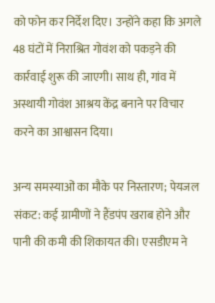को फोन कर निर्देश दिए। उन्होंने कहा कि अगले 48 घंटों में निराश्रित गोवंश को पकड़ने की कार्रवाई शुरू की जाएगी। साथ ही, गांव में अस्थायी गोवंश आश्रय केंद्र बनाने पर विचार करने का आश्वासन दिया।

अन्य समस्याओं का मौके पर निस्तारण; पेयजल संकट: कई ग्रामीणों ने हैंडपंप खराब होने और पानी की कमी की शिकायत की। एसडीएम ने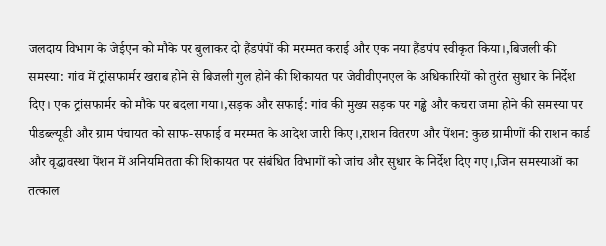जलदाय विभाग के जेईएन को मौके पर बुलाकर दो हैंडपंपों की मरम्मत कराई और एक नया हैंडपंप स्वीकृत किया।,बिजली की समस्या: गांव में ट्रांसफार्मर खराब होने से बिजली गुल होने की शिकायत पर जेवीवीएनएल के अधिकारियों को तुरंत सुधार के निर्देश दिए। एक ट्रांसफार्मर को मौके पर बदला गया।,सड़क और सफाई: गांव की मुख्य सड़क पर गड्ढे और कचरा जमा होने की समस्या पर पीडब्ल्यूडी और ग्राम पंचायत को साफ-सफाई व मरम्मत के आदेश जारी किए।,राशन वितरण और पेंशन: कुछ ग्रामीणों की राशन कार्ड और वृद्धावस्था पेंशन में अनियमितता की शिकायत पर संबंधित विभागों को जांच और सुधार के निर्देश दिए गए।,जिन समस्याओं का तत्काल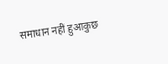समाधान नहीं हुआकुछ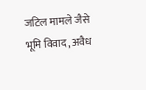जटिल मामले जैसे भूमि विवाद, अवैध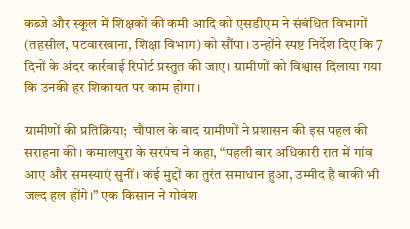कब्जे और स्कूल में शिक्षकों की कमी आदि को एसडीएम ने संबंधित विभागों (तहसील, पटवारखाना, शिक्षा विभाग) को सौंपा। उन्होंने स्पष्ट निर्देश दिए कि 7 दिनों के अंदर कार्रवाई रिपोर्ट प्रस्तुत की जाए। ग्रामीणों को विश्वास दिलाया गया कि उनकी हर शिकायत पर काम होगा।

ग्रामीणों की प्रतिक्रिया;  चौपाल के बाद ग्रामीणों ने प्रशासन की इस पहल की सराहना की। कमालपुरा के सरपंच ने कहा, “पहली बार अधिकारी रात में गांव आए और समस्याएं सुनीं। कई मुद्दों का तुरंत समाधान हुआ, उम्मीद है बाकी भी जल्द हल होंगे।” एक किसान ने गोवंश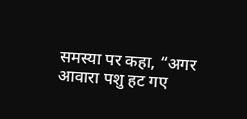समस्या पर कहा, “अगर आवारा पशु हट गए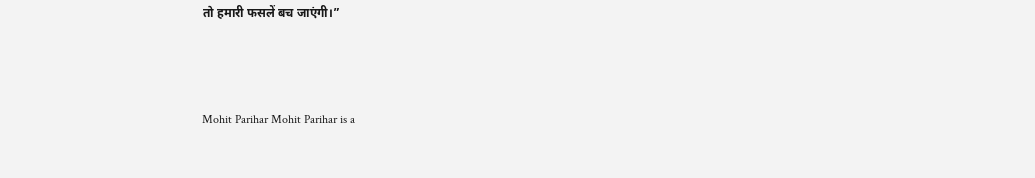तो हमारी फसलें बच जाएंगी।”



Mohit Parihar Mohit Parihar is a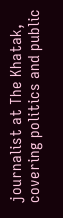journalist at The Khatak, covering politics and public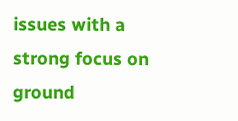issues with a strong focus on ground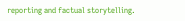reporting and factual storytelling.